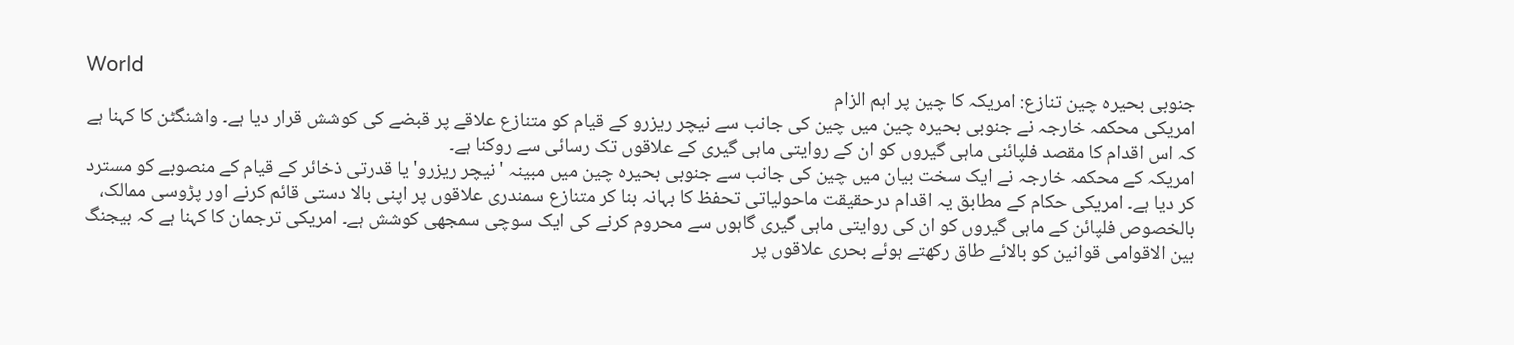World
جنوبی بحیرہ چین تنازع: امریکہ کا چین پر اہم الزام
امریکی محکمہ خارجہ نے جنوبی بحیرہ چین میں چین کی جانب سے نیچر ریزرو کے قیام کو متنازع علاقے پر قبضے کی کوشش قرار دیا ہے۔ واشنگٹن کا کہنا ہے کہ اس اقدام کا مقصد فلپائنی ماہی گیروں کو ان کے روایتی ماہی گیری کے علاقوں تک رسائی سے روکنا ہے۔
امریکہ کے محکمہ خارجہ نے ایک سخت بیان میں چین کی جانب سے جنوبی بحیرہ چین میں مبینہ 'نیچر ریزرو' یا قدرتی ذخائر کے قیام کے منصوبے کو مسترد کر دیا ہے۔ امریکی حکام کے مطابق یہ اقدام درحقیقت ماحولیاتی تحفظ کا بہانہ بنا کر متنازع سمندری علاقوں پر اپنی بالا دستی قائم کرنے اور پڑوسی ممالک، بالخصوص فلپائن کے ماہی گیروں کو ان کی روایتی ماہی گیری گاہوں سے محروم کرنے کی ایک سوچی سمجھی کوشش ہے۔ امریکی ترجمان کا کہنا ہے کہ بیجنگ بین الاقوامی قوانین کو بالائے طاق رکھتے ہوئے بحری علاقوں پر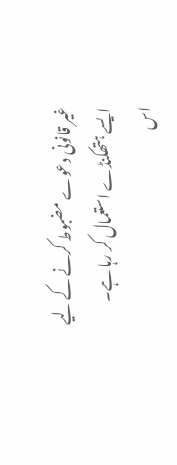غیر قانونی دعوے مضبوط کرنے کے لیے ایسے ہتھکنڈے استعمال کر رہا ہے۔
اس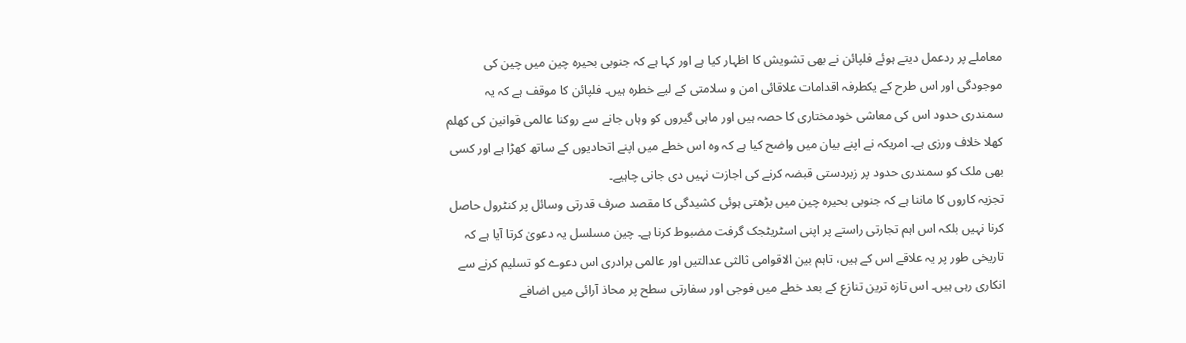معاملے پر ردعمل دیتے ہوئے فلپائن نے بھی تشویش کا اظہار کیا ہے اور کہا ہے کہ جنوبی بحیرہ چین میں چین کی موجودگی اور اس طرح کے یکطرفہ اقدامات علاقائی امن و سلامتی کے لیے خطرہ ہیں۔ فلپائن کا موقف ہے کہ یہ سمندری حدود اس کی معاشی خودمختاری کا حصہ ہیں اور ماہی گیروں کو وہاں جانے سے روکنا عالمی قوانین کی کھلم کھلا خلاف ورزی ہے۔ امریکہ نے اپنے بیان میں واضح کیا ہے کہ وہ اس خطے میں اپنے اتحادیوں کے ساتھ کھڑا ہے اور کسی بھی ملک کو سمندری حدود پر زبردستی قبضہ کرنے کی اجازت نہیں دی جانی چاہیے۔
تجزیہ کاروں کا ماننا ہے کہ جنوبی بحیرہ چین میں بڑھتی ہوئی کشیدگی کا مقصد صرف قدرتی وسائل پر کنٹرول حاصل کرنا نہیں بلکہ اس اہم تجارتی راستے پر اپنی اسٹریٹجک گرفت مضبوط کرنا ہے۔ چین مسلسل یہ دعویٰ کرتا آیا ہے کہ تاریخی طور پر یہ علاقے اس کے ہیں، تاہم بین الاقوامی ثالثی عدالتیں اور عالمی برادری اس دعوے کو تسلیم کرنے سے انکاری رہی ہیں۔ اس تازہ ترین تنازع کے بعد خطے میں فوجی اور سفارتی سطح پر محاذ آرائی میں اضافے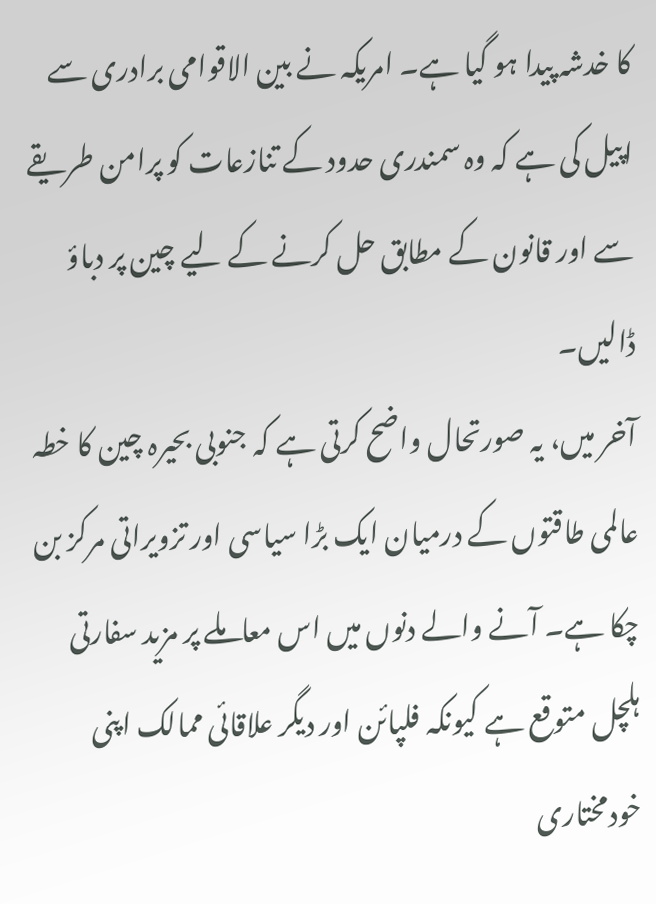کا خدشہ پیدا ہو گیا ہے۔ امریکہ نے بین الاقوامی برادری سے اپیل کی ہے کہ وہ سمندری حدود کے تنازعات کو پرامن طریقے سے اور قانون کے مطابق حل کرنے کے لیے چین پر دباؤ ڈالیں۔
آخر میں، یہ صورتحال واضح کرتی ہے کہ جنوبی بحیرہ چین کا خطہ عالمی طاقتوں کے درمیان ایک بڑا سیاسی اور تزویراتی مرکز بن چکا ہے۔ آنے والے دنوں میں اس معاملے پر مزید سفارتی ہلچل متوقع ہے کیونکہ فلپائن اور دیگر علاقائی ممالک اپنی خودمختاری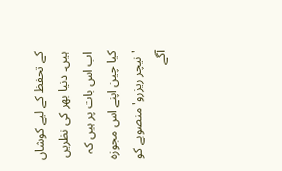کے تحفظ کے لیے کوشاں ہیں۔ دنیا بھر کی نظریں اب اس بات پر ہیں کہ کیا چین اپنے اس مجوزہ 'نیچر ریزرو' منصوبے کو آگے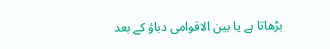بڑھاتا ہے یا بین الاقوامی دباؤ کے بعد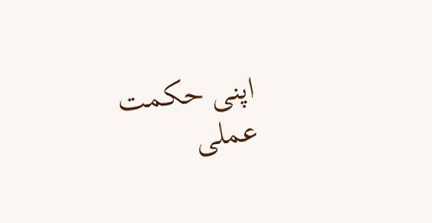اپنی حکمت عملی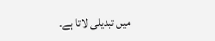میں تبدیلی لاتا ہے۔